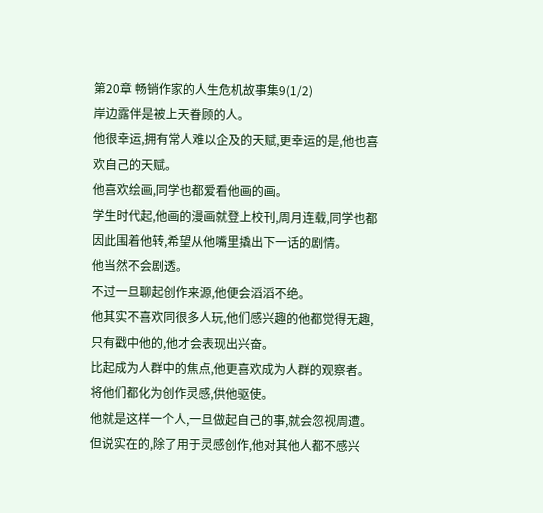第20章 畅销作家的人生危机故事集9(1/2)
岸边露伴是被上天眷顾的人。
他很幸运,拥有常人难以企及的天赋,更幸运的是,他也喜欢自己的天赋。
他喜欢绘画,同学也都爱看他画的画。
学生时代起,他画的漫画就登上校刊,周月连载,同学也都因此围着他转,希望从他嘴里撬出下一话的剧情。
他当然不会剧透。
不过一旦聊起创作来源,他便会滔滔不绝。
他其实不喜欢同很多人玩,他们感兴趣的他都觉得无趣,只有戳中他的,他才会表现出兴奋。
比起成为人群中的焦点,他更喜欢成为人群的观察者。
将他们都化为创作灵感,供他驱使。
他就是这样一个人,一旦做起自己的事,就会忽视周遭。但说实在的,除了用于灵感创作,他对其他人都不感兴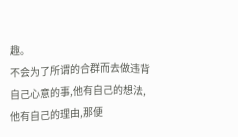趣。
不会为了所谓的合群而去做违背自己心意的事,他有自己的想法,他有自己的理由,那便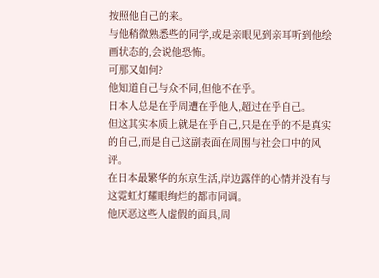按照他自己的来。
与他稍微熟悉些的同学,或是亲眼见到亲耳听到他绘画状态的,会说他恐怖。
可那又如何?
他知道自己与众不同,但他不在乎。
日本人总是在乎周遭在乎他人,超过在乎自己。
但这其实本质上就是在乎自己,只是在乎的不是真实的自己,而是自己这副表面在周围与社会口中的风评。
在日本最繁华的东京生活,岸边露伴的心情并没有与这霓虹灯耀眼绚烂的都市同调。
他厌恶这些人虚假的面具,周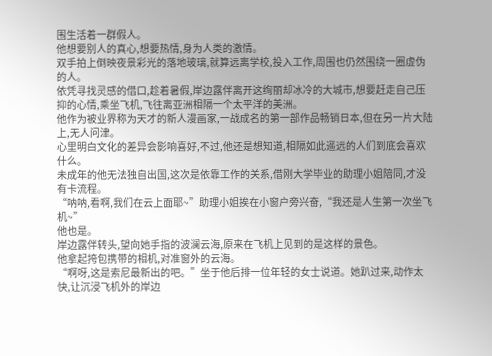围生活着一群假人。
他想要别人的真心,想要热情,身为人类的激情。
双手拍上倒映夜景彩光的落地玻璃,就算远离学校,投入工作,周围也仍然围绕一圈虚伪的人。
依凭寻找灵感的借口,趁着暑假,岸边露伴离开这绚丽却冰冷的大城市,想要赶走自己压抑的心情,乘坐飞机,飞往离亚洲相隔一个太平洋的美洲。
他作为被业界称为天才的新人漫画家,一战成名的第一部作品畅销日本,但在另一片大陆上,无人问津。
心里明白文化的差异会影响喜好,不过,他还是想知道,相隔如此遥远的人们到底会喜欢什么。
未成年的他无法独自出国,这次是依靠工作的关系,借刚大学毕业的助理小姐陪同,才没有卡流程。
“呐呐,看啊,我们在云上面耶~”助理小姐挨在小窗户旁兴奋,“我还是人生第一次坐飞机~”
他也是。
岸边露伴转头,望向她手指的波澜云海,原来在飞机上见到的是这样的景色。
他拿起挎包携带的相机,对准窗外的云海。
“啊呀,这是索尼最新出的吧。”坐于他后排一位年轻的女士说道。她趴过来,动作太快,让沉浸飞机外的岸边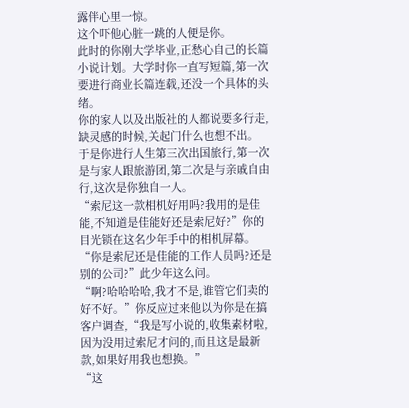露伴心里一惊。
这个吓他心脏一跳的人便是你。
此时的你刚大学毕业,正愁心自己的长篇小说计划。大学时你一直写短篇,第一次要进行商业长篇连载,还没一个具体的头绪。
你的家人以及出版社的人都说要多行走,缺灵感的时候,关起门什么也想不出。
于是你进行人生第三次出国旅行,第一次是与家人跟旅游团,第二次是与亲戚自由行,这次是你独自一人。
“索尼这一款相机好用吗?我用的是佳能,不知道是佳能好还是索尼好?”你的目光锁在这名少年手中的相机屏幕。
“你是索尼还是佳能的工作人员吗?还是别的公司?”此少年这么问。
“啊?哈哈哈哈,我才不是,谁管它们卖的好不好。”你反应过来他以为你是在搞客户调查,“我是写小说的,收集素材啦,因为没用过索尼才问的,而且这是最新款,如果好用我也想换。”
“这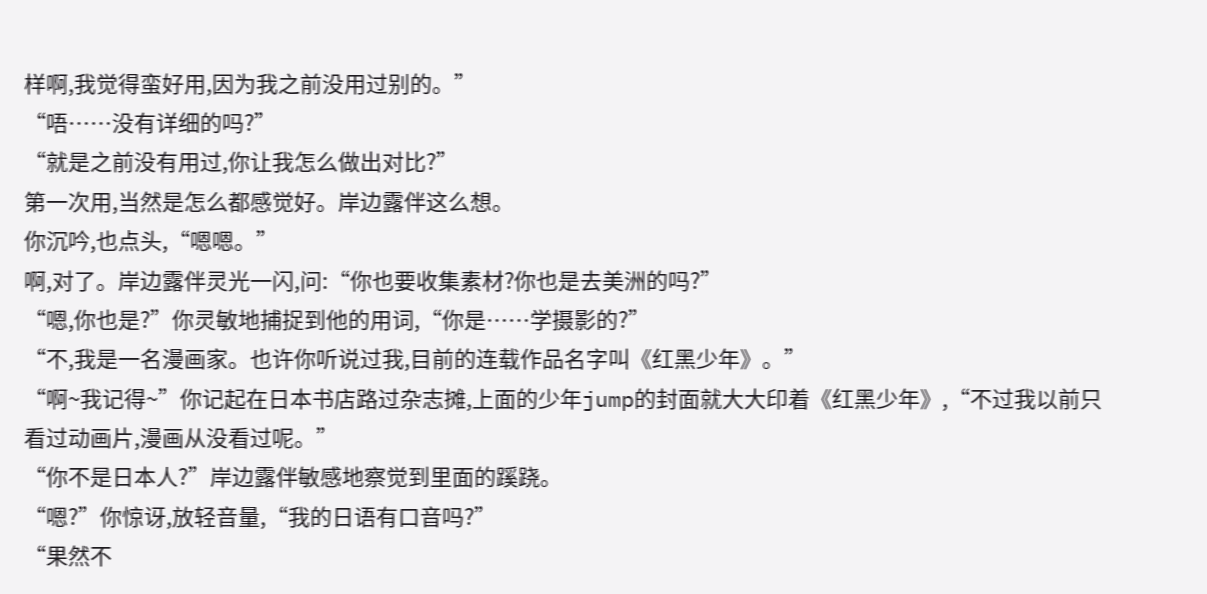样啊,我觉得蛮好用,因为我之前没用过别的。”
“唔……没有详细的吗?”
“就是之前没有用过,你让我怎么做出对比?”
第一次用,当然是怎么都感觉好。岸边露伴这么想。
你沉吟,也点头,“嗯嗯。”
啊,对了。岸边露伴灵光一闪,问:“你也要收集素材?你也是去美洲的吗?”
“嗯,你也是?”你灵敏地捕捉到他的用词,“你是……学摄影的?”
“不,我是一名漫画家。也许你听说过我,目前的连载作品名字叫《红黑少年》。”
“啊~我记得~”你记起在日本书店路过杂志摊,上面的少年jump的封面就大大印着《红黑少年》,“不过我以前只看过动画片,漫画从没看过呢。”
“你不是日本人?”岸边露伴敏感地察觉到里面的蹊跷。
“嗯?”你惊讶,放轻音量,“我的日语有口音吗?”
“果然不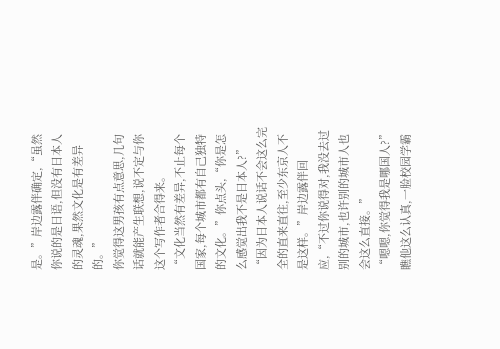是。”岸边露伴确定,“虽然你说的是日语,但没有日本人的灵魂,果然文化是有差异的。”
你觉得这男孩有点意思,几句话就能产生联想,说不定与你这个写作者合得来。
“文化当然有差异,不止每个国家,每个城市都有自己独特的文化。”你点头,“你是怎么感觉出我不是日本人?”
“因为日本人说话不会这么完全的直来直往,至少东京人不是这样。”岸边露伴回应,“不过你说得对,我没去过别的城市,也许别的城市人也会这么直接。”
“嗯嗯,你觉得我是哪国人?”瞧他这么认真,一脸校园学霸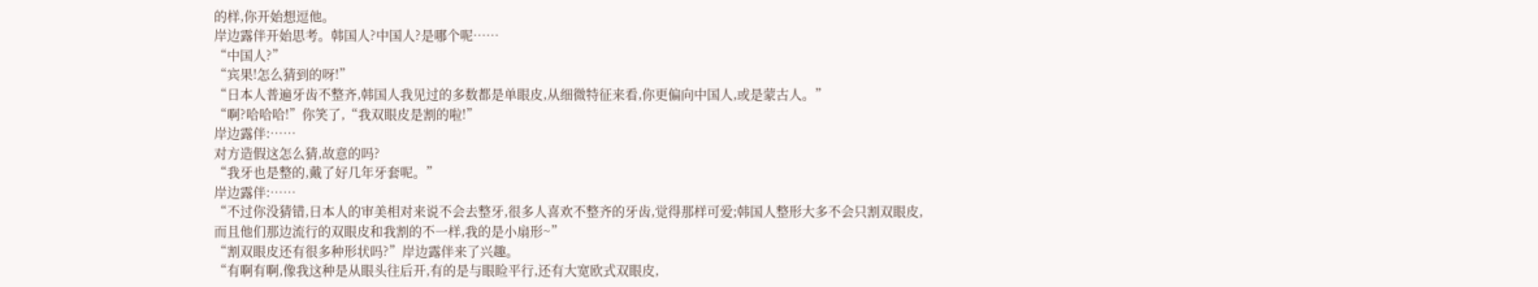的样,你开始想逗他。
岸边露伴开始思考。韩国人?中国人?是哪个呢……
“中国人?”
“宾果!怎么猜到的呀!”
“日本人普遍牙齿不整齐,韩国人我见过的多数都是单眼皮,从细微特征来看,你更偏向中国人,或是蒙古人。”
“啊?哈哈哈!”你笑了,“我双眼皮是割的啦!”
岸边露伴:……
对方造假这怎么猜,故意的吗?
“我牙也是整的,戴了好几年牙套呢。”
岸边露伴:……
“不过你没猜错,日本人的审美相对来说不会去整牙,很多人喜欢不整齐的牙齿,觉得那样可爱;韩国人整形大多不会只割双眼皮,而且他们那边流行的双眼皮和我割的不一样,我的是小扇形~”
“割双眼皮还有很多种形状吗?”岸边露伴来了兴趣。
“有啊有啊,像我这种是从眼头往后开,有的是与眼睑平行,还有大宽欧式双眼皮,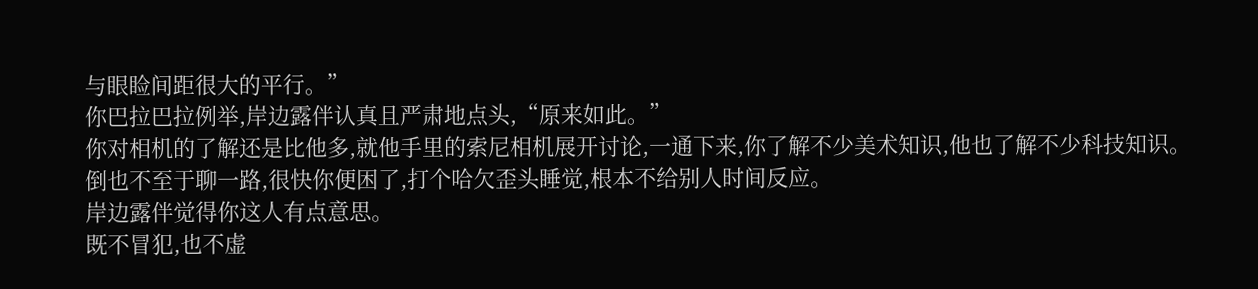与眼睑间距很大的平行。”
你巴拉巴拉例举,岸边露伴认真且严肃地点头,“原来如此。”
你对相机的了解还是比他多,就他手里的索尼相机展开讨论,一通下来,你了解不少美术知识,他也了解不少科技知识。
倒也不至于聊一路,很快你便困了,打个哈欠歪头睡觉,根本不给别人时间反应。
岸边露伴觉得你这人有点意思。
既不冒犯,也不虚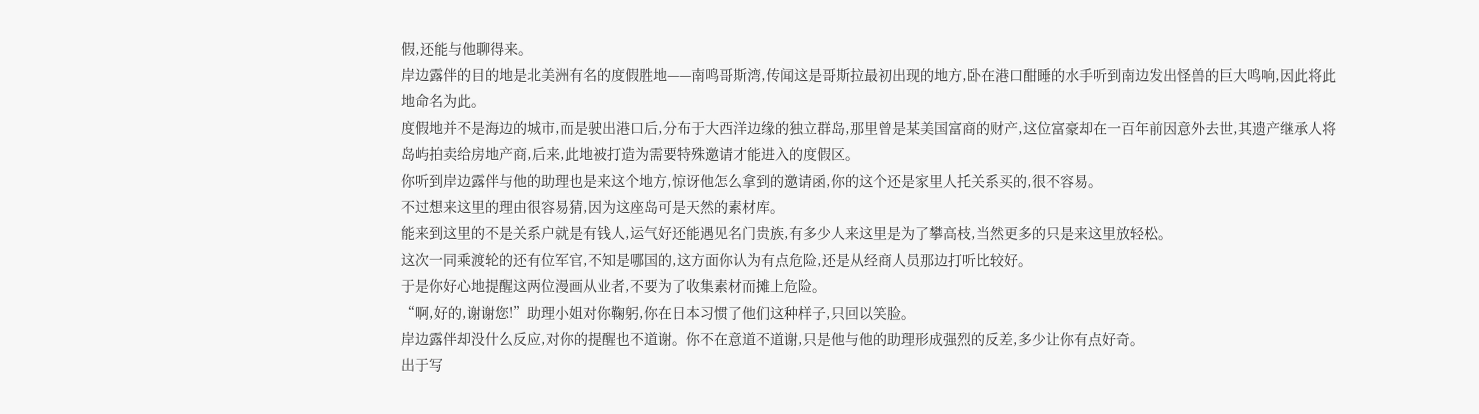假,还能与他聊得来。
岸边露伴的目的地是北美洲有名的度假胜地——南鸣哥斯湾,传闻这是哥斯拉最初出现的地方,卧在港口酣睡的水手听到南边发出怪兽的巨大鸣响,因此将此地命名为此。
度假地并不是海边的城市,而是驶出港口后,分布于大西洋边缘的独立群岛,那里曾是某美国富商的财产,这位富豪却在一百年前因意外去世,其遗产继承人将岛屿拍卖给房地产商,后来,此地被打造为需要特殊邀请才能进入的度假区。
你听到岸边露伴与他的助理也是来这个地方,惊讶他怎么拿到的邀请函,你的这个还是家里人托关系买的,很不容易。
不过想来这里的理由很容易猜,因为这座岛可是天然的素材库。
能来到这里的不是关系户就是有钱人,运气好还能遇见名门贵族,有多少人来这里是为了攀高枝,当然更多的只是来这里放轻松。
这次一同乘渡轮的还有位军官,不知是哪国的,这方面你认为有点危险,还是从经商人员那边打听比较好。
于是你好心地提醒这两位漫画从业者,不要为了收集素材而摊上危险。
“啊,好的,谢谢您!”助理小姐对你鞠躬,你在日本习惯了他们这种样子,只回以笑脸。
岸边露伴却没什么反应,对你的提醒也不道谢。你不在意道不道谢,只是他与他的助理形成强烈的反差,多少让你有点好奇。
出于写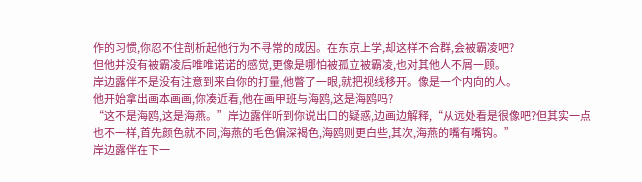作的习惯,你忍不住剖析起他行为不寻常的成因。在东京上学,却这样不合群,会被霸凌吧?
但他并没有被霸凌后唯唯诺诺的感觉,更像是哪怕被孤立被霸凌,也对其他人不屑一顾。
岸边露伴不是没有注意到来自你的打量,他瞥了一眼,就把视线移开。像是一个内向的人。
他开始拿出画本画画,你凑近看,他在画甲班与海鸥,这是海鸥吗?
“这不是海鸥,这是海燕。”岸边露伴听到你说出口的疑惑,边画边解释,“从远处看是很像吧?但其实一点也不一样,首先颜色就不同,海燕的毛色偏深褐色,海鸥则更白些,其次,海燕的嘴有嘴钩。”
岸边露伴在下一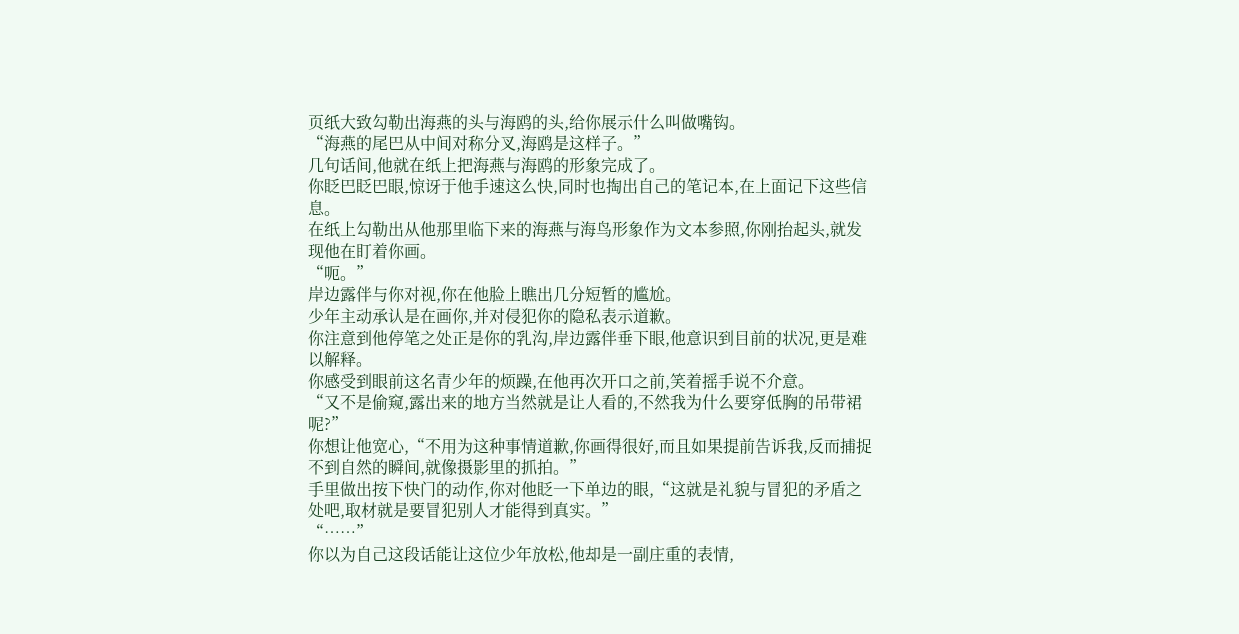页纸大致勾勒出海燕的头与海鸥的头,给你展示什么叫做嘴钩。
“海燕的尾巴从中间对称分叉,海鸥是这样子。”
几句话间,他就在纸上把海燕与海鸥的形象完成了。
你眨巴眨巴眼,惊讶于他手速这么快,同时也掏出自己的笔记本,在上面记下这些信息。
在纸上勾勒出从他那里临下来的海燕与海鸟形象作为文本参照,你刚抬起头,就发现他在盯着你画。
“呃。”
岸边露伴与你对视,你在他脸上瞧出几分短暂的尴尬。
少年主动承认是在画你,并对侵犯你的隐私表示道歉。
你注意到他停笔之处正是你的乳沟,岸边露伴垂下眼,他意识到目前的状况,更是难以解释。
你感受到眼前这名青少年的烦躁,在他再次开口之前,笑着摇手说不介意。
“又不是偷窥,露出来的地方当然就是让人看的,不然我为什么要穿低胸的吊带裙呢?”
你想让他宽心,“不用为这种事情道歉,你画得很好,而且如果提前告诉我,反而捕捉不到自然的瞬间,就像摄影里的抓拍。”
手里做出按下快门的动作,你对他眨一下单边的眼,“这就是礼貌与冒犯的矛盾之处吧,取材就是要冒犯别人才能得到真实。”
“……”
你以为自己这段话能让这位少年放松,他却是一副庄重的表情,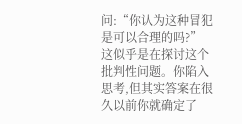问:“你认为这种冒犯是可以合理的吗?”
这似乎是在探讨这个批判性问题。你陷入思考,但其实答案在很久以前你就确定了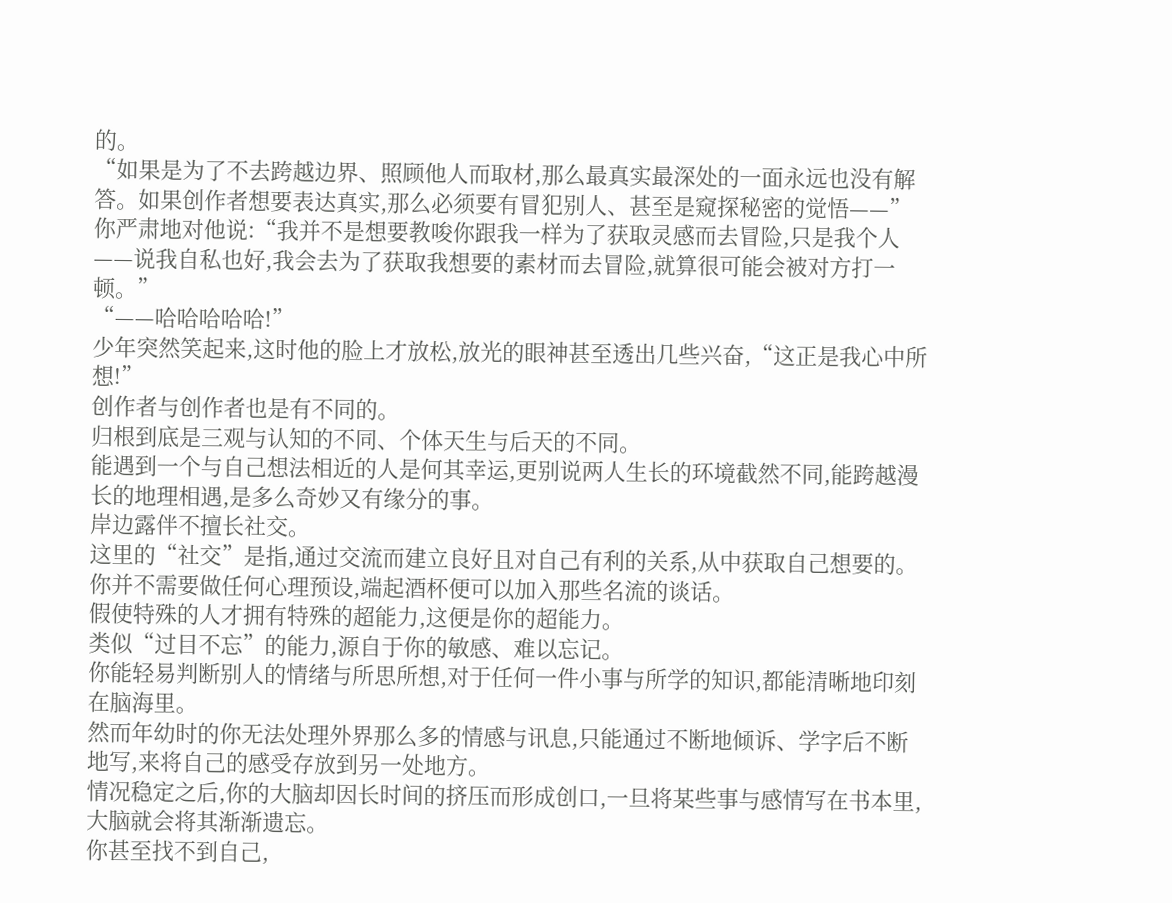的。
“如果是为了不去跨越边界、照顾他人而取材,那么最真实最深处的一面永远也没有解答。如果创作者想要表达真实,那么必须要有冒犯别人、甚至是窥探秘密的觉悟——”
你严肃地对他说:“我并不是想要教唆你跟我一样为了获取灵感而去冒险,只是我个人——说我自私也好,我会去为了获取我想要的素材而去冒险,就算很可能会被对方打一顿。”
“——哈哈哈哈哈!”
少年突然笑起来,这时他的脸上才放松,放光的眼神甚至透出几些兴奋,“这正是我心中所想!”
创作者与创作者也是有不同的。
归根到底是三观与认知的不同、个体天生与后天的不同。
能遇到一个与自己想法相近的人是何其幸运,更别说两人生长的环境截然不同,能跨越漫长的地理相遇,是多么奇妙又有缘分的事。
岸边露伴不擅长社交。
这里的“社交”是指,通过交流而建立良好且对自己有利的关系,从中获取自己想要的。
你并不需要做任何心理预设,端起酒杯便可以加入那些名流的谈话。
假使特殊的人才拥有特殊的超能力,这便是你的超能力。
类似“过目不忘”的能力,源自于你的敏感、难以忘记。
你能轻易判断别人的情绪与所思所想,对于任何一件小事与所学的知识,都能清晰地印刻在脑海里。
然而年幼时的你无法处理外界那么多的情感与讯息,只能通过不断地倾诉、学字后不断地写,来将自己的感受存放到另一处地方。
情况稳定之后,你的大脑却因长时间的挤压而形成创口,一旦将某些事与感情写在书本里,大脑就会将其渐渐遗忘。
你甚至找不到自己,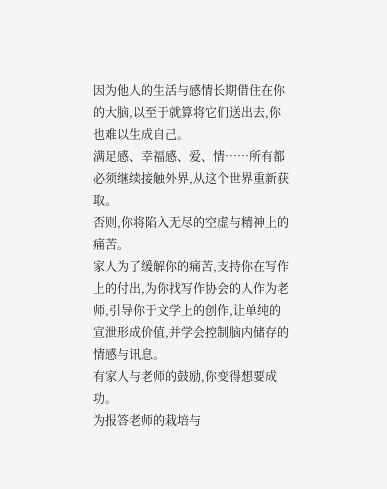因为他人的生活与感情长期借住在你的大脑,以至于就算将它们送出去,你也难以生成自己。
满足感、幸福感、爱、情……所有都必须继续接触外界,从这个世界重新获取。
否则,你将陷入无尽的空虚与精神上的痛苦。
家人为了缓解你的痛苦,支持你在写作上的付出,为你找写作协会的人作为老师,引导你于文学上的创作,让单纯的宣泄形成价值,并学会控制脑内储存的情感与讯息。
有家人与老师的鼓励,你变得想要成功。
为报答老师的栽培与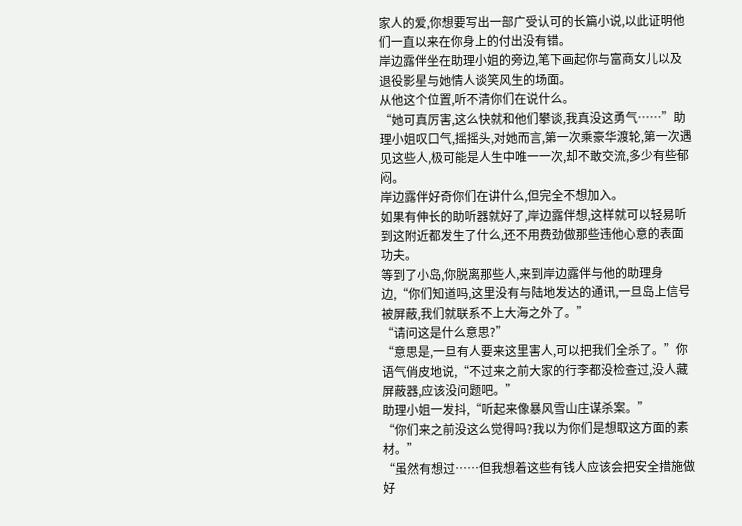家人的爱,你想要写出一部广受认可的长篇小说,以此证明他们一直以来在你身上的付出没有错。
岸边露伴坐在助理小姐的旁边,笔下画起你与富商女儿以及退役影星与她情人谈笑风生的场面。
从他这个位置,听不清你们在说什么。
“她可真厉害,这么快就和他们攀谈,我真没这勇气……”助理小姐叹口气,摇摇头,对她而言,第一次乘豪华渡轮,第一次遇见这些人,极可能是人生中唯一一次,却不敢交流,多少有些郁闷。
岸边露伴好奇你们在讲什么,但完全不想加入。
如果有伸长的助听器就好了,岸边露伴想,这样就可以轻易听到这附近都发生了什么,还不用费劲做那些违他心意的表面功夫。
等到了小岛,你脱离那些人,来到岸边露伴与他的助理身边,“你们知道吗,这里没有与陆地发达的通讯,一旦岛上信号被屏蔽,我们就联系不上大海之外了。”
“请问这是什么意思?”
“意思是,一旦有人要来这里害人,可以把我们全杀了。”你语气俏皮地说,“不过来之前大家的行李都没检查过,没人藏屏蔽器,应该没问题吧。”
助理小姐一发抖,“听起来像暴风雪山庄谋杀案。”
“你们来之前没这么觉得吗?我以为你们是想取这方面的素材。”
“虽然有想过……但我想着这些有钱人应该会把安全措施做好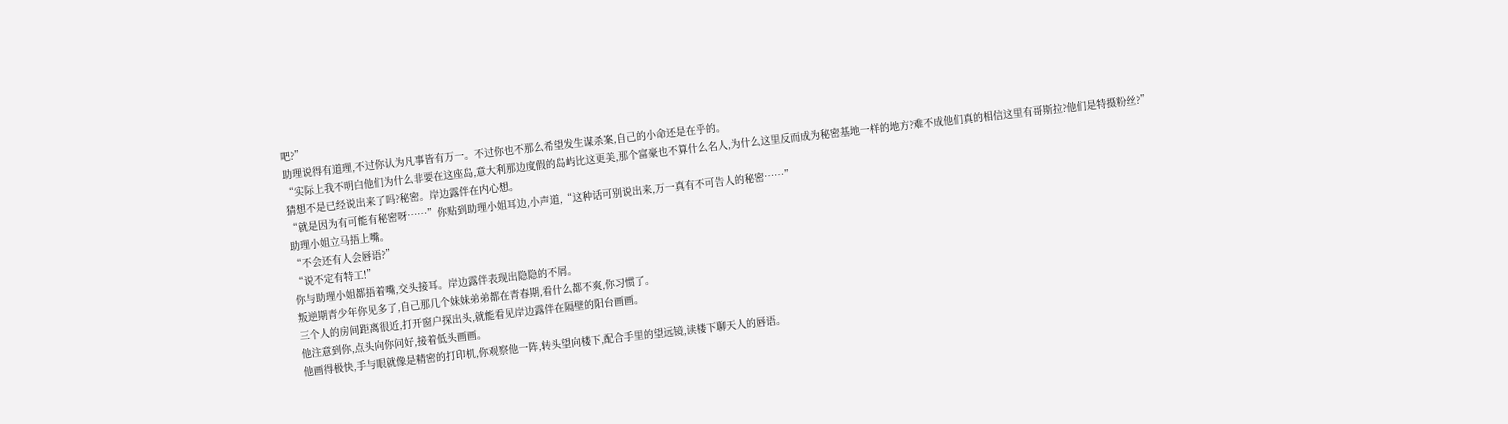吧?”
助理说得有道理,不过你认为凡事皆有万一。不过你也不那么希望发生谋杀案,自己的小命还是在乎的。
“实际上我不明白他们为什么非要在这座岛,意大利那边度假的岛屿比这更美,那个富豪也不算什么名人,为什么这里反而成为秘密基地一样的地方?难不成他们真的相信这里有哥斯拉?他们是特摄粉丝?”
猜想不是已经说出来了吗?秘密。岸边露伴在内心想。
“就是因为有可能有秘密呀……”你贴到助理小姐耳边,小声道,“这种话可别说出来,万一真有不可告人的秘密……”
助理小姐立马捂上嘴。
“不会还有人会唇语?”
“说不定有特工!”
你与助理小姐都捂着嘴,交头接耳。岸边露伴表现出隐隐的不屑。
叛逆期青少年你见多了,自己那几个妹妹弟弟都在青春期,看什么都不爽,你习惯了。
三个人的房间距离很近,打开窗户探出头,就能看见岸边露伴在隔壁的阳台画画。
他注意到你,点头向你问好,接着低头画画。
他画得极快,手与眼就像是精密的打印机,你观察他一阵,转头望向楼下,配合手里的望远镜,读楼下聊天人的唇语。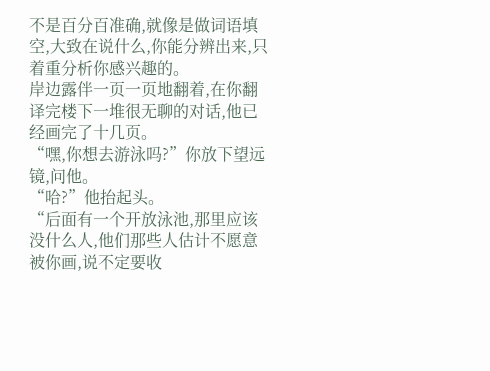不是百分百准确,就像是做词语填空,大致在说什么,你能分辨出来,只着重分析你感兴趣的。
岸边露伴一页一页地翻着,在你翻译完楼下一堆很无聊的对话,他已经画完了十几页。
“嘿,你想去游泳吗?”你放下望远镜,问他。
“哈?”他抬起头。
“后面有一个开放泳池,那里应该没什么人,他们那些人估计不愿意被你画,说不定要收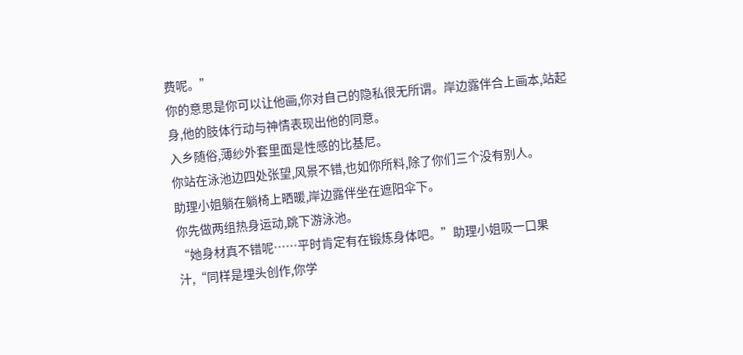费呢。”
你的意思是你可以让他画,你对自己的隐私很无所谓。岸边露伴合上画本,站起身,他的肢体行动与神情表现出他的同意。
入乡随俗,薄纱外套里面是性感的比基尼。
你站在泳池边四处张望,风景不错,也如你所料,除了你们三个没有别人。
助理小姐躺在躺椅上晒暖,岸边露伴坐在遮阳伞下。
你先做两组热身运动,跳下游泳池。
“她身材真不错呢……平时肯定有在锻炼身体吧。”助理小姐吸一口果汁,“同样是埋头创作,你学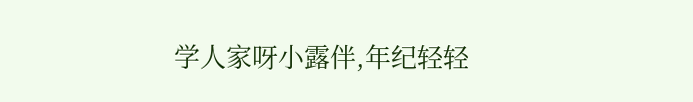学人家呀小露伴,年纪轻轻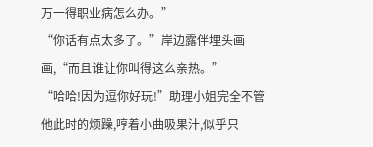万一得职业病怎么办。”
“你话有点太多了。”岸边露伴埋头画画,“而且谁让你叫得这么亲热。”
“哈哈!因为逗你好玩!”助理小姐完全不管他此时的烦躁,哼着小曲吸果汁,似乎只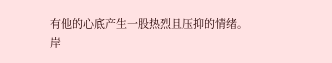有他的心底产生一股热烈且压抑的情绪。
岸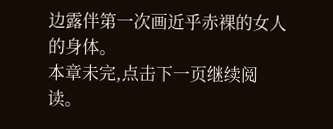边露伴第一次画近乎赤裸的女人的身体。
本章未完,点击下一页继续阅读。